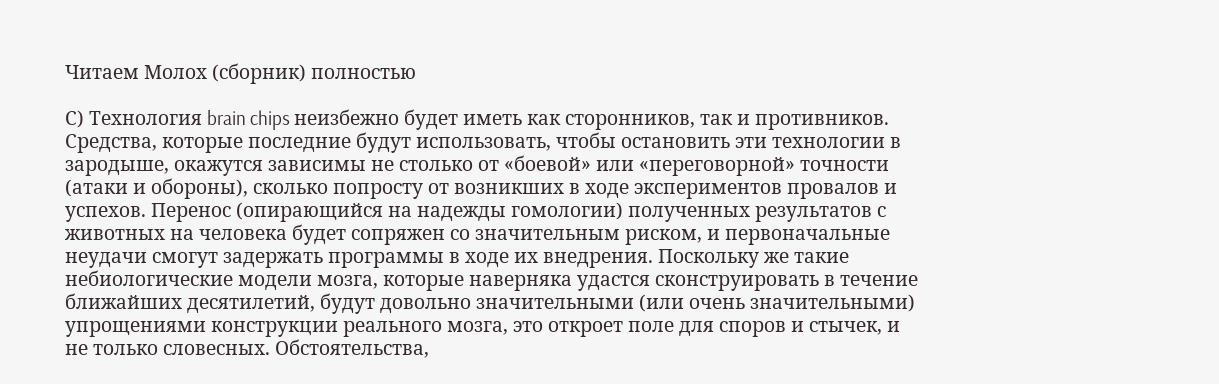Читаем Молох (сборник) полностью

С) Технология brain chips неизбежно будет иметь как сторонников, так и противников. Средства, которые последние будут использовать, чтобы остановить эти технологии в зародыше, окажутся зависимы не столько от «боевой» или «переговорной» точности (атаки и обороны), сколько попросту от возникших в ходе экспериментов провалов и успехов. Перенос (опирающийся на надежды гомологии) полученных результатов с животных на человека будет сопряжен со значительным риском, и первоначальные неудачи смогут задержать программы в ходе их внедрения. Поскольку же такие небиологические модели мозга, которые наверняка удастся сконструировать в течение ближайших десятилетий, будут довольно значительными (или очень значительными) упрощениями конструкции реального мозга, это откроет поле для споров и стычек, и не только словесных. Обстоятельства,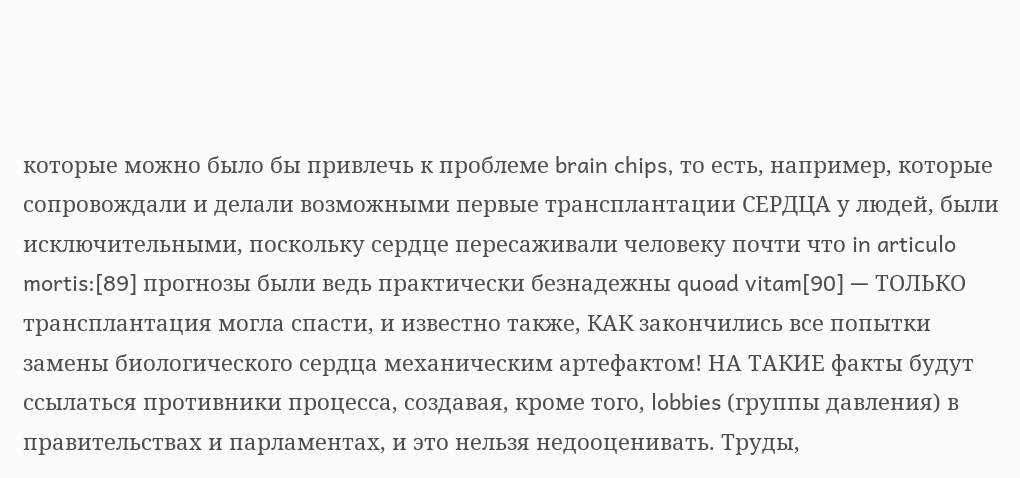которые можно было бы привлечь к проблеме brain chips, то есть, например, которые сопровождали и делали возможными первые трансплантации СЕРДЦА у людей, были исключительными, поскольку сердце пересаживали человеку почти что in articulo mortis:[89] прогнозы были ведь практически безнадежны quoad vitam[90] — ТОЛЬКО трансплантация могла спасти, и известно также, КАК закончились все попытки замены биологического сердца механическим артефактом! НА ТАКИЕ факты будут ссылаться противники процесса, создавая, кроме того, lobbies (группы давления) в правительствах и парламентах, и это нельзя недооценивать. Труды,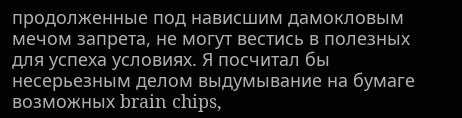продолженные под нависшим дамокловым мечом запрета, не могут вестись в полезных для успеха условиях. Я посчитал бы несерьезным делом выдумывание на бумаге возможных brain chips,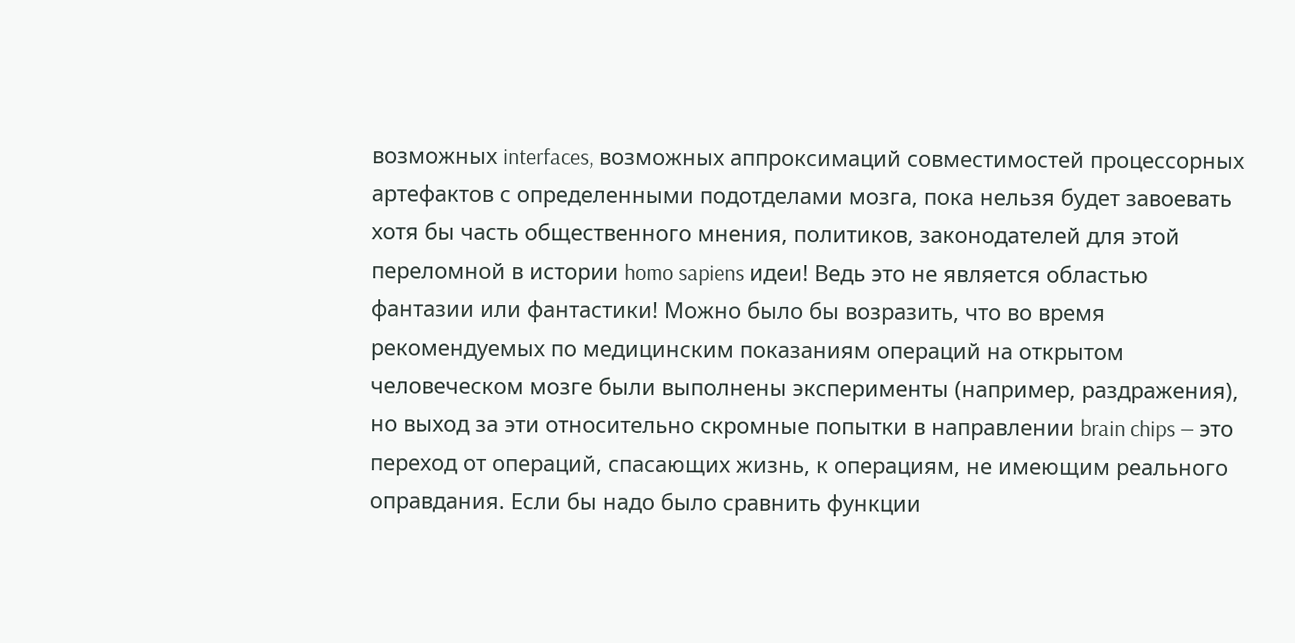возможных interfaces, возможных аппроксимаций совместимостей процессорных артефактов с определенными подотделами мозга, пока нельзя будет завоевать хотя бы часть общественного мнения, политиков, законодателей для этой переломной в истории homo sapiens идеи! Ведь это не является областью фантазии или фантастики! Можно было бы возразить, что во время рекомендуемых по медицинским показаниям операций на открытом человеческом мозге были выполнены эксперименты (например, раздражения), но выход за эти относительно скромные попытки в направлении brain chips — это переход от операций, спасающих жизнь, к операциям, не имеющим реального оправдания. Если бы надо было сравнить функции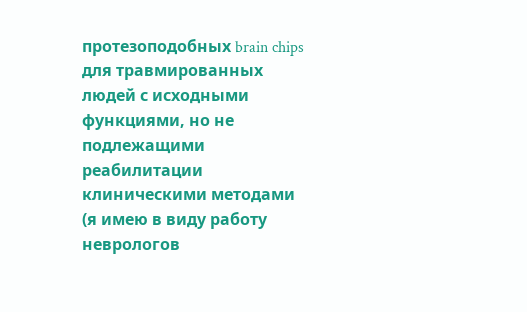протезоподобных brain chips для травмированных людей с исходными функциями, но не подлежащими реабилитации клиническими методами (я имею в виду работу неврологов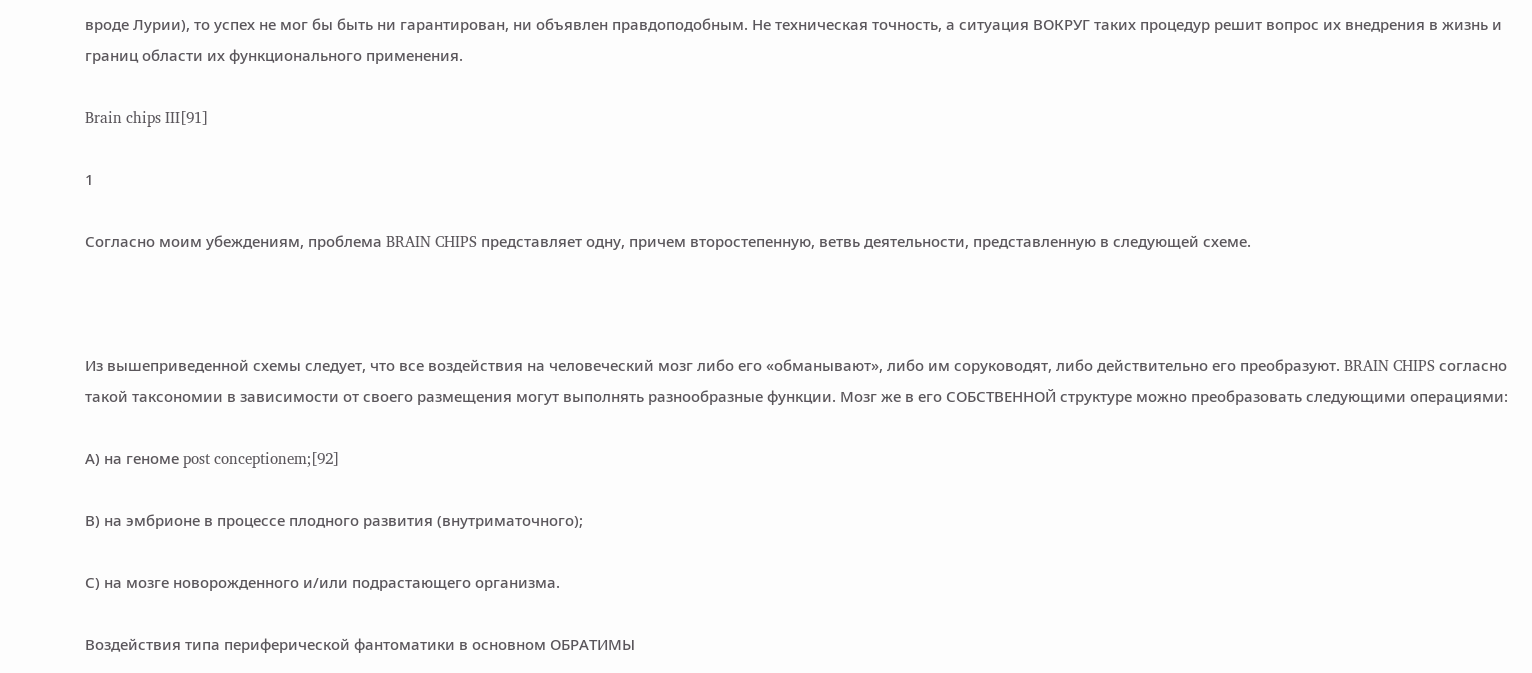вроде Лурии), то успех не мог бы быть ни гарантирован, ни объявлен правдоподобным. Не техническая точность, а ситуация ВОКРУГ таких процедур решит вопрос их внедрения в жизнь и границ области их функционального применения.

Brain chips III[91]

1

Согласно моим убеждениям, проблема BRAIN CHIPS представляет одну, причем второстепенную, ветвь деятельности, представленную в следующей схеме.



Из вышеприведенной схемы следует, что все воздействия на человеческий мозг либо его «обманывают», либо им соруководят, либо действительно его преобразуют. BRAIN CHIPS согласно такой таксономии в зависимости от своего размещения могут выполнять разнообразные функции. Мозг же в его СОБСТВЕННОЙ структуре можно преобразовать следующими операциями:

А) на геноме post conceptionem;[92]

В) на эмбрионе в процессе плодного развития (внутриматочного);

С) на мозге новорожденного и/или подрастающего организма.

Воздействия типа периферической фантоматики в основном ОБРАТИМЫ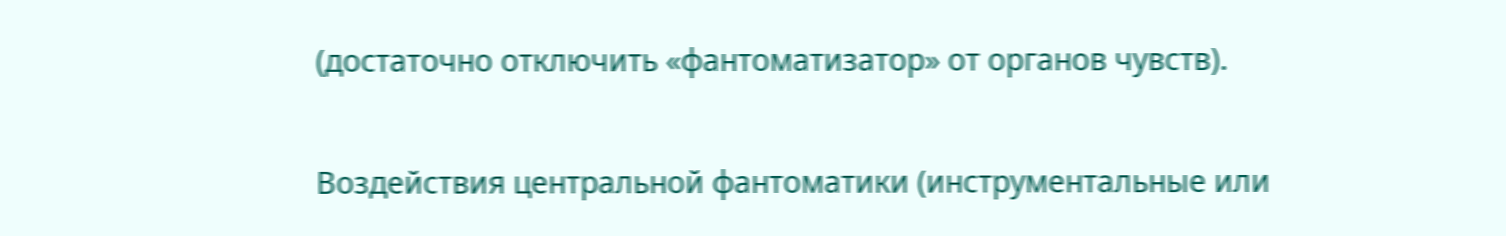(достаточно отключить «фантоматизатор» от органов чувств).

Воздействия центральной фантоматики (инструментальные или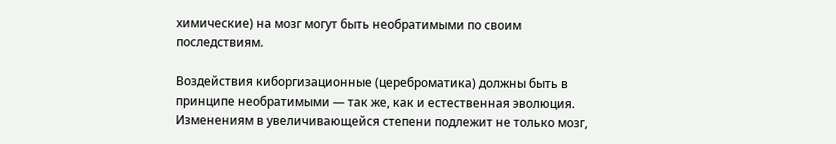химические) на мозг могут быть необратимыми по своим последствиям.

Воздействия киборгизационные (цереброматика) должны быть в принципе необратимыми — так же, как и естественная эволюция. Изменениям в увеличивающейся степени подлежит не только мозг,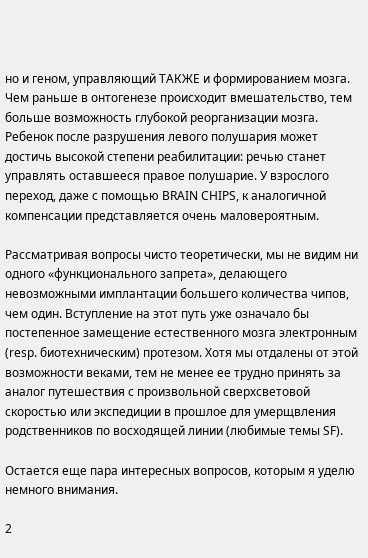но и геном, управляющий ТАКЖЕ и формированием мозга. Чем раньше в онтогенезе происходит вмешательство, тем больше возможность глубокой реорганизации мозга. Ребенок после разрушения левого полушария может достичь высокой степени реабилитации: речью станет управлять оставшееся правое полушарие. У взрослого переход, даже с помощью BRAIN CHIPS, к аналогичной компенсации представляется очень маловероятным.

Рассматривая вопросы чисто теоретически, мы не видим ни одного «функционального запрета», делающего невозможными имплантации большего количества чипов, чем один. Вступление на этот путь уже означало бы постепенное замещение естественного мозга электронным (resp. биотехническим) протезом. Хотя мы отдалены от этой возможности веками, тем не менее ее трудно принять за аналог путешествия с произвольной сверхсветовой скоростью или экспедиции в прошлое для умерщвления родственников по восходящей линии (любимые темы SF).

Остается еще пара интересных вопросов, которым я уделю немного внимания.

2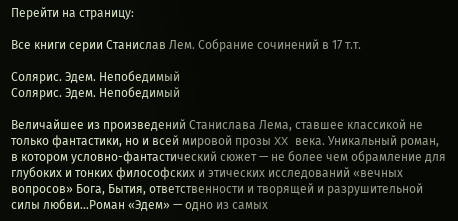Перейти на страницу:

Все книги серии Станислав Лем. Собрание сочинений в 17 т.т.

Солярис. Эдем. Непобедимый
Солярис. Эдем. Непобедимый

Величайшее из произведений Станислава Лема, ставшее классикой не только фантастики, но и всей мировой прозы XX века. Уникальный роман, в котором условно-фантастический сюжет — не более чем обрамление для глубоких и тонких философских и этических исследований «вечных вопросов» Бога, Бытия, ответственности и творящей и разрушительной силы любви…Роман «Эдем» — одно из самых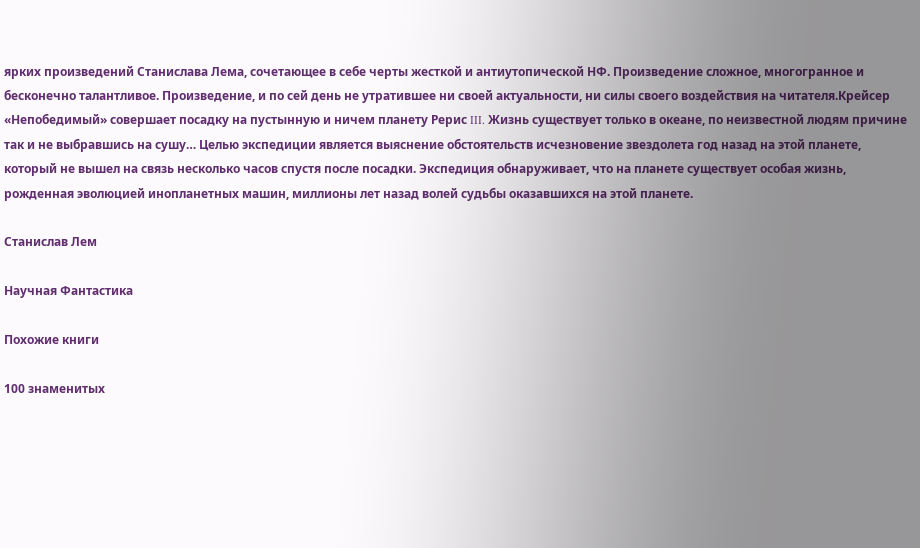ярких произведений Станислава Лема, сочетающее в себе черты жесткой и антиутопической НФ. Произведение сложное, многогранное и бесконечно талантливое. Произведение, и по сей день не утратившее ни своей актуальности, ни силы своего воздействия на читателя.Крейсер «Непобедимый» совершает посадку на пустынную и ничем планету Рерис III. Жизнь существует только в океане, по неизвестной людям причине так и не выбравшись на сушу… Целью экспедиции является выяснение обстоятельств исчезновение звездолета год назад на этой планете, который не вышел на связь несколько часов спустя после посадки. Экспедиция обнаруживает, что на планете существует особая жизнь, рожденная эволюцией инопланетных машин, миллионы лет назад волей судьбы оказавшихся на этой планете.

Станислав Лем

Научная Фантастика

Похожие книги

100 знаменитых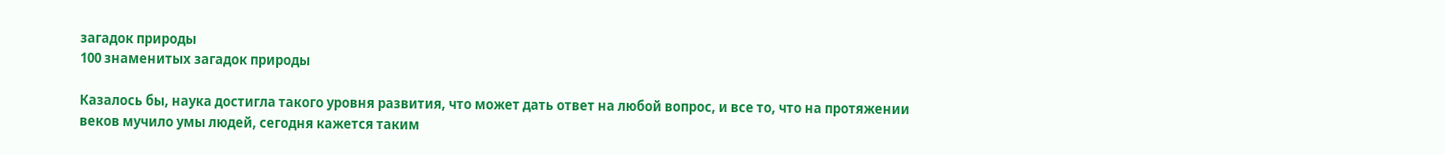загадок природы
100 знаменитых загадок природы

Казалось бы, наука достигла такого уровня развития, что может дать ответ на любой вопрос, и все то, что на протяжении веков мучило умы людей, сегодня кажется таким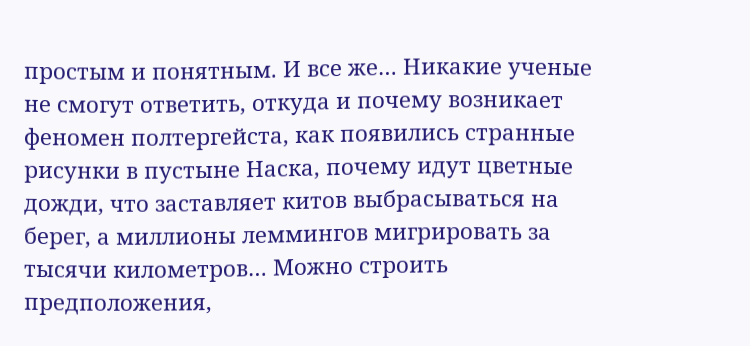простым и понятным. И все же… Никакие ученые не смогут ответить, откуда и почему возникает феномен полтергейста, как появились странные рисунки в пустыне Наска, почему идут цветные дожди, что заставляет китов выбрасываться на берег, а миллионы леммингов мигрировать за тысячи километров… Можно строить предположения,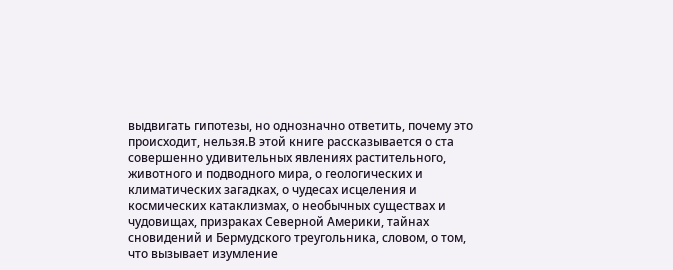выдвигать гипотезы, но однозначно ответить, почему это происходит, нельзя.В этой книге рассказывается о ста совершенно удивительных явлениях растительного, животного и подводного мира, о геологических и климатических загадках, о чудесах исцеления и космических катаклизмах, о необычных существах и чудовищах, призраках Северной Америки, тайнах сновидений и Бермудского треугольника, словом, о том, что вызывает изумление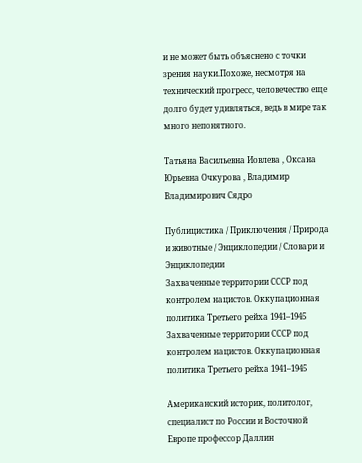и не может быть объяснено с точки зрения науки.Похоже, несмотря на технический прогресс, человечество еще долго будет удивляться, ведь в мире так много непонятного.

Татьяна Васильевна Иовлева , Оксана Юрьевна Очкурова , Владимир Владимирович Сядро

Публицистика / Приключения / Природа и животные / Энциклопедии / Словари и Энциклопедии
Захваченные территории СССР под контролем нацистов. Оккупационная политика Третьего рейха 1941–1945
Захваченные территории СССР под контролем нацистов. Оккупационная политика Третьего рейха 1941–1945

Американский историк, политолог, специалист по России и Восточной Европе профессор Даллин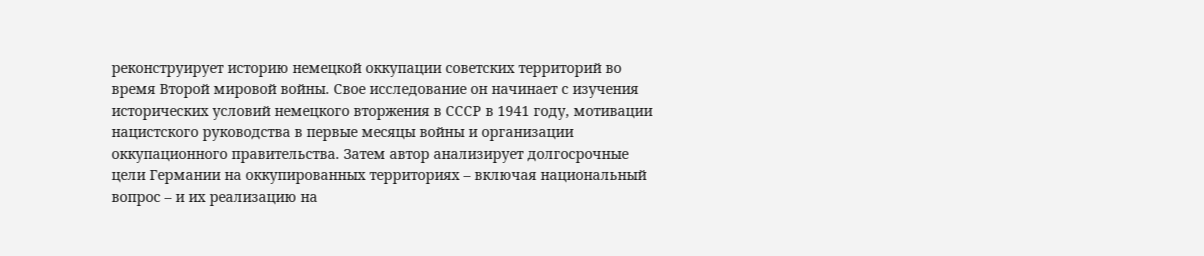реконструирует историю немецкой оккупации советских территорий во время Второй мировой войны. Свое исследование он начинает с изучения исторических условий немецкого вторжения в СССР в 1941 году, мотивации нацистского руководства в первые месяцы войны и организации оккупационного правительства. Затем автор анализирует долгосрочные цели Германии на оккупированных территориях – включая национальный вопрос – и их реализацию на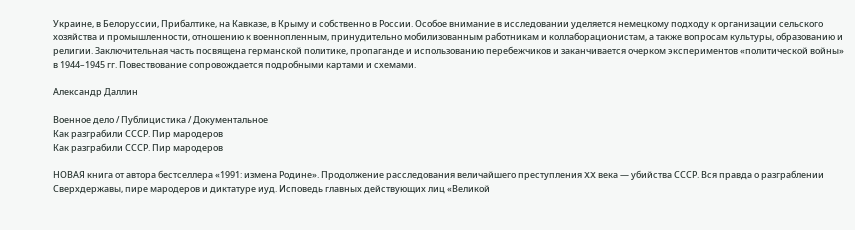Украине, в Белоруссии, Прибалтике, на Кавказе, в Крыму и собственно в России. Особое внимание в исследовании уделяется немецкому подходу к организации сельского хозяйства и промышленности, отношению к военнопленным, принудительно мобилизованным работникам и коллаборационистам, а также вопросам культуры, образованию и религии. Заключительная часть посвящена германской политике, пропаганде и использованию перебежчиков и заканчивается очерком экспериментов «политической войны» в 1944–1945 гг. Повествование сопровождается подробными картами и схемами.

Александр Даллин

Военное дело / Публицистика / Документальное
Как разграбили СССР. Пир мародеров
Как разграбили СССР. Пир мародеров

НОВАЯ книга от автора бестселлера «1991: измена Родине». Продолжение расследования величайшего преступления XX века — убийства СССР. Вся правда о разграблении Сверхдержавы, пире мародеров и диктатуре иуд. Исповедь главных действующих лиц «Великой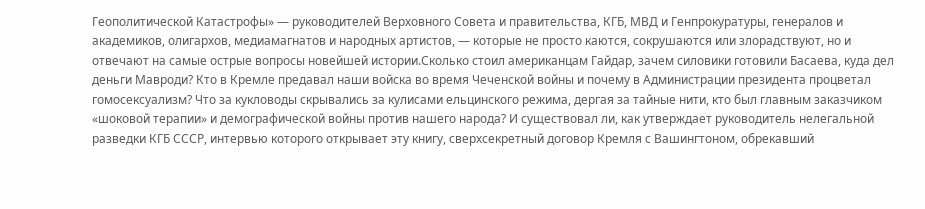Геополитической Катастрофы» — руководителей Верховного Совета и правительства, КГБ, МВД и Генпрокуратуры, генералов и академиков, олигархов, медиамагнатов и народных артистов, — которые не просто каются, сокрушаются или злорадствуют, но и отвечают на самые острые вопросы новейшей истории.Сколько стоил американцам Гайдар, зачем силовики готовили Басаева, куда дел деньги Мавроди? Кто в Кремле предавал наши войска во время Чеченской войны и почему в Администрации президента процветал гомосексуализм? Что за кукловоды скрывались за кулисами ельцинского режима, дергая за тайные нити, кто был главным заказчиком «шоковой терапии» и демографической войны против нашего народа? И существовал ли, как утверждает руководитель нелегальной разведки КГБ СССР, интервью которого открывает эту книгу, сверхсекретный договор Кремля с Вашингтоном, обрекавший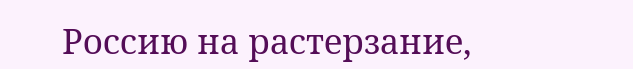Россию на растерзание,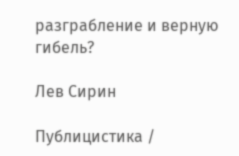разграбление и верную гибель?

Лев Сирин

Публицистика /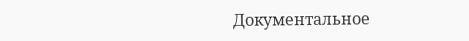Документальное